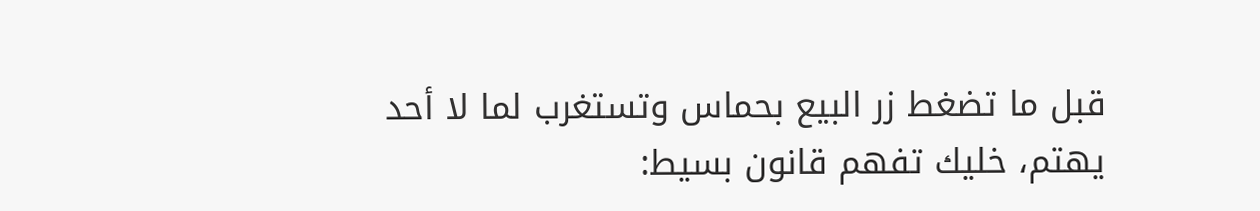قبل ما تضغط زر البيع بحماس وتستغرب لما لا أحد يهتم، خليك تفهم قانون بسيط: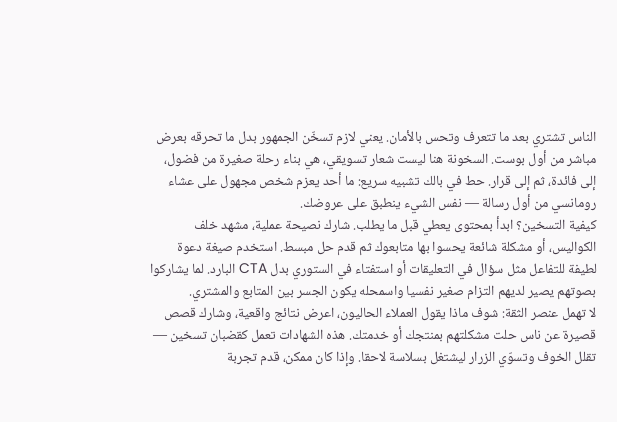الناس تشتري بعد ما تتعرف وتحس بالأمان. يعني لازم تسخّن الجمهور بدل ما تحرقه بعرض مباشر من أول بوست. السخونة هنا ليست شعار تسويقي، هي بناء رحلة صغيرة من فضول، إلى فائدة، ثم إلى قرار. حط في بالك تشبيه سريع: ما أحد يعزم شخص مجهول على عشاء رومانسي من أول رسالة — نفس الشيء ينطبق على عروضك.
كيفية التسخين؟ ابدأ بمحتوى يعطي قبل ما يطلب. شارك نصيحة عملية، مشهد خلف الكواليس، أو مشكلة شائعة يحسوا بها متابعوك ثم قدم حل مبسط. استخدم صيغة دعوة لطيفة للتفاعل مثل سؤال في التعليقات أو استفتاء في الستوري بدل CTA البارد. لما يشاركوا بصوتهم يصير لديهم التزام صغير نفسيا واسمحله يكون الجسر بين المتابع والمشتري.
لا تهمل عنصر الثقة: شوف ماذا يقول العملاء الحاليون، اعرض نتائج واقعية، وشارك قصص قصيرة عن ناس حلت مشكلتهم بمنتجك أو خدمتك. هذه الشهادات تعمل كقضبان تسخين — تقلل الخوف وتسوّي الزرار ليشتغل بسلاسة لاحقا. وإذا كان ممكن، قدم تجربة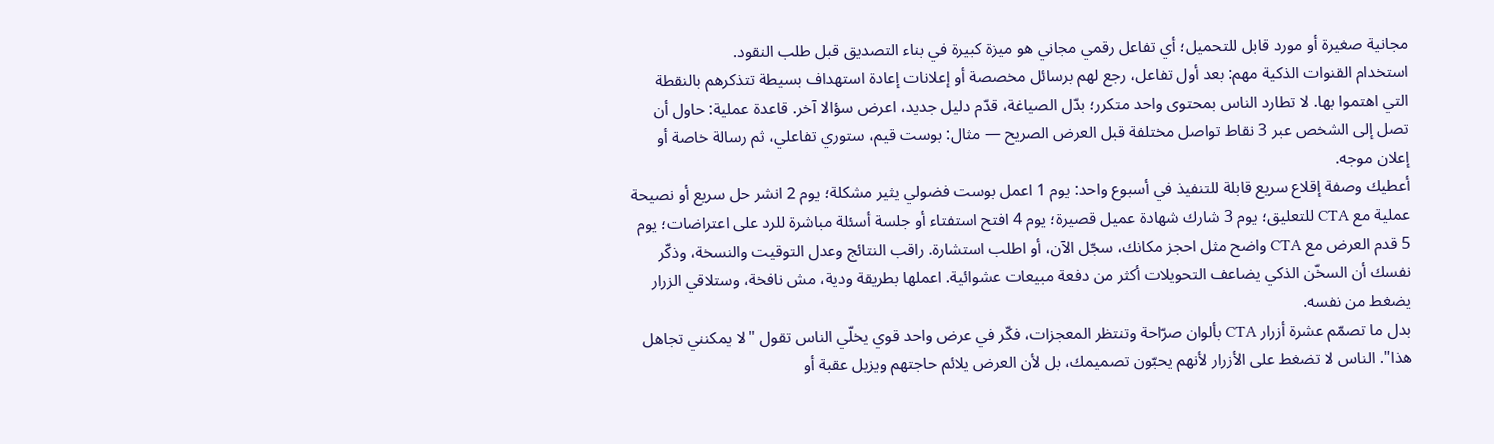مجانية صغيرة أو مورد قابل للتحميل؛ أي تفاعل رقمي مجاني هو ميزة كبيرة في بناء التصديق قبل طلب النقود.
استخدام القنوات الذكية مهم: بعد أول تفاعل، رجع لهم برسائل مخصصة أو إعلانات إعادة استهداف بسيطة تتذكرهم بالنقطة التي اهتموا بها. لا تطارد الناس بمحتوى واحد متكرر؛ بدّل الصياغة، قدّم دليل جديد، اعرض سؤالا آخر. قاعدة عملية: حاول أن تصل إلى الشخص عبر 3 نقاط تواصل مختلفة قبل العرض الصريح — مثال: بوست قيم، ستوري تفاعلي، ثم رسالة خاصة أو إعلان موجه.
أعطيك وصفة إقلاع سريع قابلة للتنفيذ في أسبوع واحد: يوم 1 اعمل بوست فضولي يثير مشكلة؛ يوم 2 انشر حل سريع أو نصيحة عملية مع CTA للتعليق؛ يوم 3 شارك شهادة عميل قصيرة؛ يوم 4 افتح استفتاء أو جلسة أسئلة مباشرة للرد على اعتراضات؛ يوم 5 قدم العرض مع CTA واضح مثل احجز مكانك، سجّل الآن، أو اطلب استشارة. راقب النتائج وعدل التوقيت والنسخة، وذكّر نفسك أن السخّن الذكي يضاعف التحويلات أكثر من دفعة مبيعات عشوائية. اعملها بطريقة ودية، مش نافخة، وستلاقي الزرار يضغط من نفسه.
بدل ما تصمّم عشرة أزرار CTA بألوان صرّاحة وتنتظر المعجزات، فكّر في عرض واحد قوي يخلّي الناس تقول "لا يمكنني تجاهل هذا". الناس لا تضغط على الأزرار لأنهم يحبّون تصميمك، بل لأن العرض يلائم حاجتهم ويزيل عقبة أو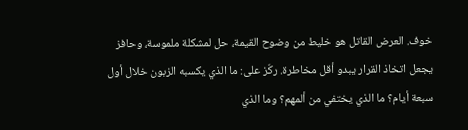خوف. العرض القاتل هو خليط من وضوح القيمة، حل لمشكلة ملموسة، وحافز يجعل اتخاذ القرار يبدو أقل مخاطرة. ركّز على: ما الذي يكسبه الزبون خلال أول سبعة أيام؟ ما الذي يختفي من ألمهم؟ وما الذي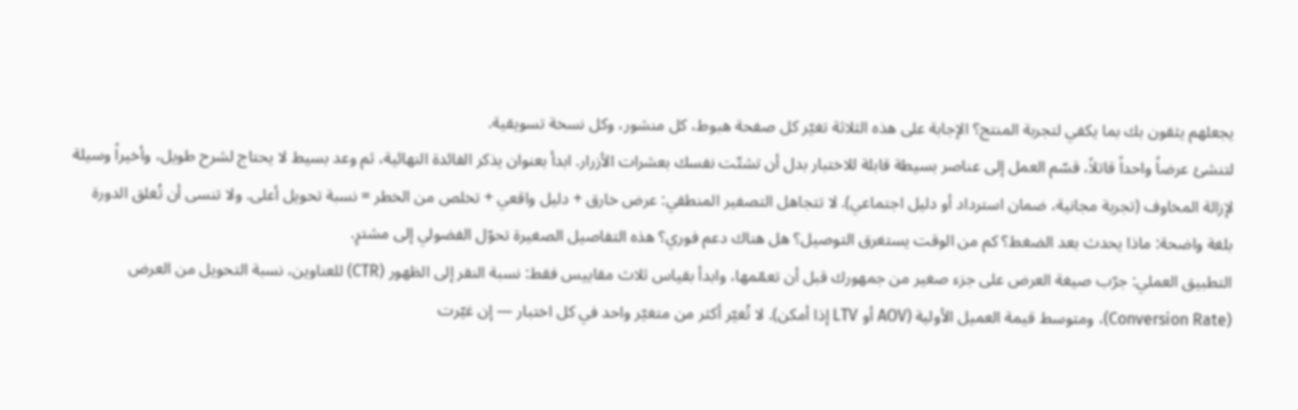يجعلهم يثقون بك بما يكفي لتجربة المنتج؟ الإجابة على هذه الثلاثة تغيّر كل صفحة هبوط، كل منشور، وكل نسخة تسويقية.
لتنشئ عرضاً واحداً قاتلاً، قسّم العمل إلى عناصر بسيطة قابلة للاختبار بدل أن تشتّت نفسك بعشرات الأزرار. ابدأ بعنوان يذكر الفائدة النهائية، ثم وعد بسيط لا يحتاج لشرح طويل، وأخيراً وسيلة لإزالة المخاوف (تجربة مجانية، ضمان استرداد أو دليل اجتماعي). لا تتجاهل التصفير المنطقي: عرض خارق + دليل واقعي + تخلص من الخطر = نسبة تحويل أعلى. ولا تنسى أن تُغلق الدورة بلغة واضحة: ماذا يحدث بعد الضغط؟ كم من الوقت يستغرق التوصيل؟ هل هناك دعم فوري؟ هذه التفاصيل الصغيرة تحوّل الفضولي إلى مشترٍ.
التطبيق العملي: جرّب صيغة العرض على جزء صغير من جمهورك قبل أن تعمّمها، وابدأ بقياس ثلاث مقاييس فقط: نسبة النقر إلى الظهور (CTR) للعناوين، نسبة التحويل من العرض (Conversion Rate)، ومتوسط قيمة العميل الأولية (AOV أو LTV إذا أمكن). لا تُغيّر أكثر من متغيّر واحد في كل اختبار — إن غيّرت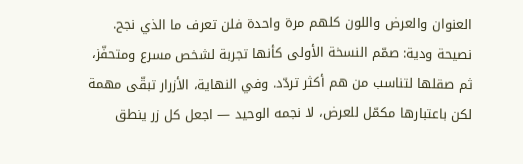العنوان والعرض واللون كلهم مرة واحدة فلن تعرف ما الذي نجح. نصيحة ودية: صمّم النسخة الأولى كأنها تجربة لشخص مسرع ومتحفّز، ثم صقلها لتناسب من هم أكثر تردّد. وفي النهاية، الأزرار تبقّى مهمة لكن باعتبارها مكمّل للعرض، لا نجمه الوحيد — اجعل كل زر ينطق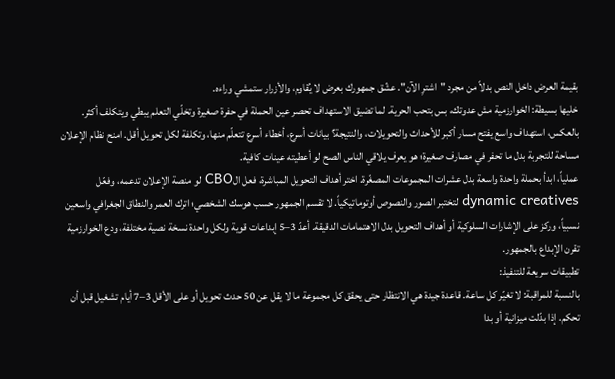بقيمة العرض داخل النص بدلاً من مجرد "اشترِ الآن". عشّق جمهورك بعرض لا يُقاوم، والأزرار ستمشي وراءه.
خليها بسيطة: الخوارزمية مش عدوتك، بس بتحب الحرية. لما تضيق الاستهداف تحصر عين الحملة في حفرة صغيرة وتخلّي التعلم يبطي ويتكلف أكثر. بالعكس، استهداف واسع يفتح مسار أكبر للأحداث والتحويلات، والنتيجة؟ بيانات أسرع، أخطاء أسرع تتعلّم منها، وتكلفة لكل تحويل أقل. امنح نظام الإعلان مساحة للتجربة بدل ما تحفر في مصارف صغيرة؛ هو يعرف يلاقي الناس الصح لو أعطيته عينات كافية.
عملياً، ابدأ بحملة واحدة واسعة بدل عشرات المجموعات المصغّرة. اختر أهداف التحويل المباشرة، فعل الCBO لو منصة الإعلان تدعمه، وفعّل dynamic creatives لتختبر الصور والنصوص أوتوماتيكياً. لا تقسم الجمهور حسب هوسك الشخصي؛ اترك العمر والنطاق الجغرافي واسعين نسبياً، وركز على الإشارات السلوكية أو أهداف التحويل بدل الاهتمامات الدقيقة. أعدّ 3–5 إبداعات قوية ولكل واحدة نسخة نصية مختلفة، ودع الخوارزمية تقرن الإبداع بالجمهور.
تطبيقات سريعة للتنفيذ:
بالنسبة للمراقبة: لا تغيّر كل ساعة. قاعدة جيدة هي الانتظار حتى يحقق كل مجموعة ما لا يقل عن 50 حدث تحويل أو على الأقل 3–7 أيام تشغيل قبل أن تحكم. إذا بدّلت ميزانية أو بدا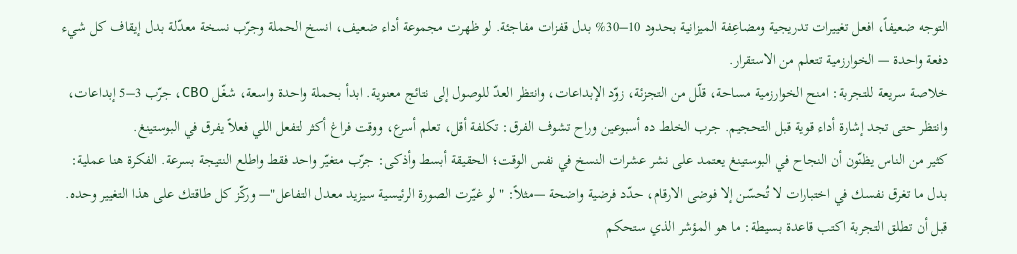التوجه ضعيفاً، افعل تغييرات تدريجية ومضاعِفة الميزانية بحدود 10–30% بدل قفزات مفاجئة. لو ظهرت مجموعة أداء ضعيف، انسخ الحملة وجرّب نسخة معدّلة بدل إيقاف كل شيء دفعة واحدة — الخوارزمية تتعلم من الاستقرار.
خلاصة سريعة للتجربة: امنح الخوارزمية مساحة، قلّل من التجزئة، زوّد الإبداعات، وانتظر العدّ للوصول إلى نتائج معنوية. ابدأ بحملة واحدة واسعة، شغّل CBO، جرّب 3–5 إبداعات، وانتظر حتى تجد إشارة أداء قوية قبل التحجيم. جرب الخلط ده أسبوعين وراح تشوف الفرق: تكلفة أقل، تعلم أسرع، ووقت فراغ أكثر لتفعل اللي فعلاً يفرق في البوستينغ.
كثير من الناس يظنّون أن النجاح في البوستينغ يعتمد على نشر عشرات النسخ في نفس الوقت؛ الحقيقة أبسط وأذكى: جرّب متغيّر واحد فقط واطلع النتيجة بسرعة. الفكرة هنا عملية: بدل ما تغرق نفسك في اختبارات لا تُحسّن إلا فوضى الارقام، حدّد فرضية واضحة —مثلاً: "لو غيّرت الصورة الرئيسية سيزيد معدل التفاعل"— وركّز كل طاقتك على هذا التغيير وحده.
قبل أن تطلق التجربة اكتب قاعدة بسيطة: ما هو المؤشر الذي ستحكم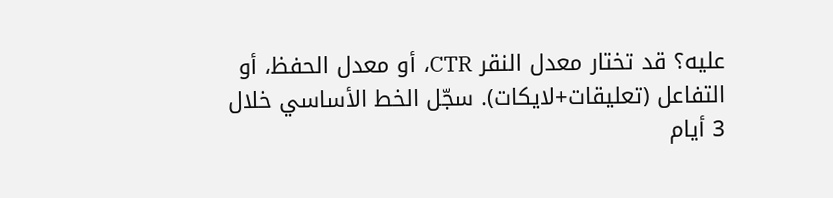عليه؟ قد تختار معدل النقر CTR، أو معدل الحفظ، أو التفاعل (تعليقات+لايكات). سجّل الخط الأساسي خلال 3 أيام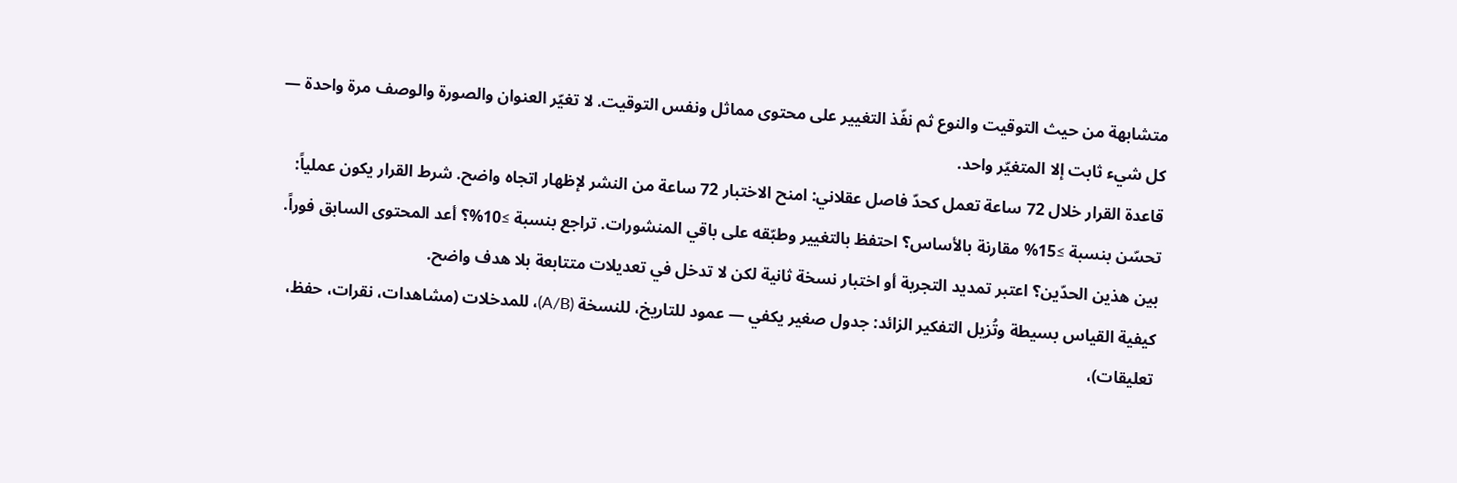متشابهة من حيث التوقيت والنوع ثم نفّذ التغيير على محتوى مماثل ونفس التوقيت. لا تغيّر العنوان والصورة والوصف مرة واحدة — كل شيء ثابت إلا المتغيّر واحد.
قاعدة القرار خلال 72 ساعة تعمل كحدّ فاصل عقلاني: امنح الاختبار 72 ساعة من النشر لإظهار اتجاه واضح. شرط القرار يكون عملياً: تحسّن بنسبة ≥15% مقارنة بالأساس؟ احتفظ بالتغيير وطبّقه على باقي المنشورات. تراجع بنسبة ≥10%؟ أعد المحتوى السابق فوراً. بين هذين الحدّين؟ اعتبر تمديد التجربة أو اختبار نسخة ثانية لكن لا تدخل في تعديلات متتابعة بلا هدف واضح.
كيفية القياس بسيطة وتُزيل التفكير الزائد: جدول صغير يكفي — عمود للتاريخ، للنسخة (A/B)، للمدخلات (مشاهدات، نقرات، حفظ، تعليقات)،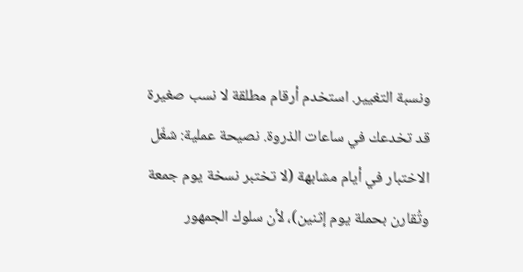ونسبة التغيير. استخدم أرقام مطلقة لا نسب صغيرة قد تخدعك في ساعات الذروة. نصيحة عملية: شغّل الاختبار في أيام مشابهة (لا تختبر نسخة يوم جمعة وتُقارن بحملة يوم إثنين)، لأن سلوك الجمهور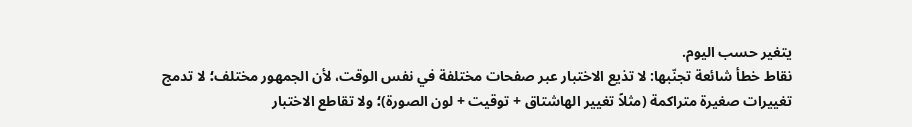يتغير حسب اليوم.
نقاط خطأ شائعة تجنّبها: لا تذيع الاختبار عبر صفحات مختلفة في نفس الوقت، لأن الجمهور مختلف؛ لا تدمج تغييرات صغيرة متراكمة (مثلاً تغيير الهاشتاق + توقيت + لون الصورة)؛ ولا تقاطع الاختبار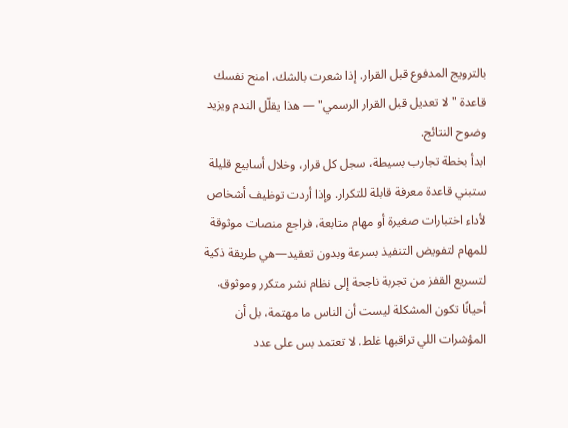بالترويج المدفوع قبل القرار. إذا شعرت بالشك، امنح نفسك قاعدة "لا تعديل قبل القرار الرسمي" — هذا يقلّل الندم ويزيد وضوح النتائج.
ابدأ بخطة تجارب بسيطة، سجل كل قرار، وخلال أسابيع قليلة ستبني قاعدة معرفة قابلة للتكرار. وإذا أردت توظيف أشخاص لأداء اختبارات صغيرة أو مهام متابعة، فراجع منصات موثوقة للمهام لتفويض التنفيذ بسرعة وبدون تعقيد—هي طريقة ذكية لتسريع القفز من تجربة ناجحة إلى نظام نشر متكرر وموثوق.
أحيانًا تكون المشكلة ليست أن الناس ما مهتمة، بل أن المؤشرات اللي تراقبها غلط. لا تعتمد بس على عدد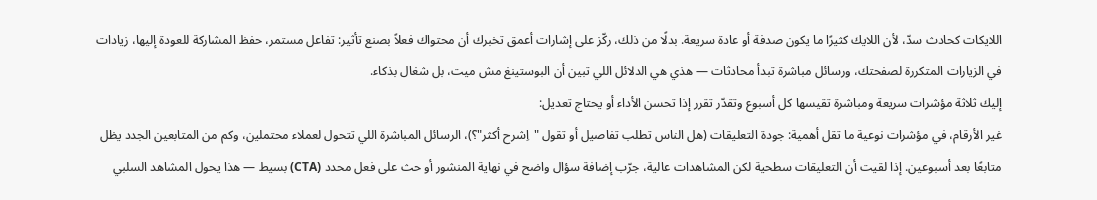اللايكات كحادث سدّ، لأن اللايك كثيرًا ما يكون صدفة أو عادة سريعة. بدلًا من ذلك، ركّز على إشارات أعمق تخبرك أن محتواك فعلاً بصنع تأثير: تفاعل مستمر، حفظ المشاركة للعودة إليها، زيادات في الزيارات المتكررة لصفحتك، ورسائل مباشرة تبدأ محادثات — هذي هي الدلائل اللي تبين أن البوستينغ مش ميت، بل شغال بذكاء.
إليك ثلاثة مؤشرات سريعة ومباشرة تقيسها كل أسبوع وتقدّر تقرر إذا تحسن الأداء أو يحتاج تعديل:
غير الأرقام، في مؤشرات نوعية ما تقل أهمية: جودة التعليقات (هل الناس تطلب تفاصيل أو تقول "اِشرح أكثر"؟)، الرسائل المباشرة اللي تتحول لعملاء محتملين، وكم من المتابعين الجدد يظل متابعًا بعد أسبوعين. إذا لقيت أن التعليقات سطحية لكن المشاهدات عالية، جرّب إضافة سؤال واضح في نهاية المنشور أو حث على فعل محدد (CTA) بسيط — هذا يحول المشاهد السلبي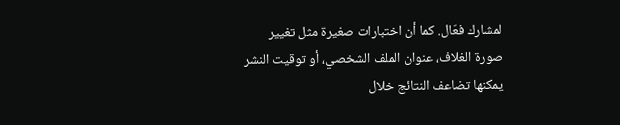لمشارك فعّال. كما أن اختبارات صغيرة مثل تغيير صورة الغلاف، عنوان الملف الشخصي، أو توقيت النشر يمكنها تضاعف النتائج خلال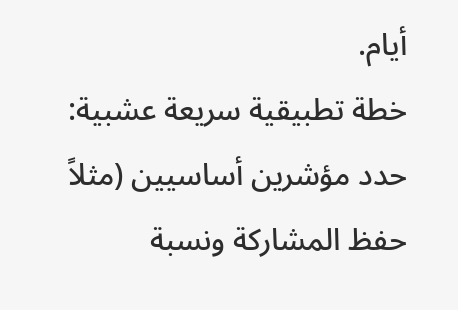أيام.
خطة تطبيقية سريعة عشبية: حدد مؤشرين أساسيين (مثلاً حفظ المشاركة ونسبة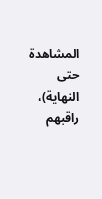المشاهدة حتى النهاية)، راقبهم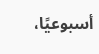أسبوعيًا،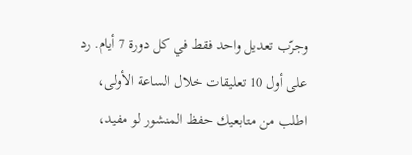وجرّب تعديل واحد فقط في كل دورة 7 أيام. رد على أول 10 تعليقات خلال الساعة الأولى، اطلب من متابعيك حفظ المنشور لو مفيد،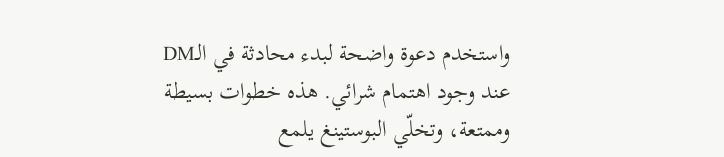واستخدم دعوة واضحة لبدء محادثة في الـDM عند وجود اهتمام شرائي. هذه خطوات بسيطة وممتعة، وتخلّي البوستينغ يلمع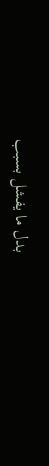بدل ما يفشل بسبب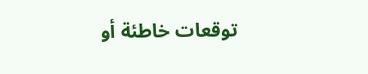توقعات خاطئة أو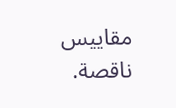مقاييس ناقصة.